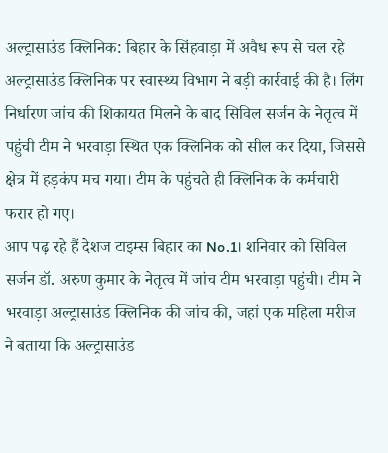अल्ट्रासाउंड क्लिनिक: बिहार के सिंहवाड़ा में अवैध रूप से चल रहे अल्ट्रासाउंड क्लिनिक पर स्वास्थ्य विभाग ने बड़ी कार्रवाई की है। लिंग निर्धारण जांच की शिकायत मिलने के बाद सिविल सर्जन के नेतृत्व में पहुंची टीम ने भरवाड़ा स्थित एक क्लिनिक को सील कर दिया, जिससे क्षेत्र में हड़कंप मच गया। टीम के पहुंचते ही क्लिनिक के कर्मचारी फरार हो गए।
आप पढ़ रहे हैं देशज टाइम्स बिहार का No.1। शनिवार को सिविल सर्जन डॉ. अरुण कुमार के नेतृत्व में जांच टीम भरवाड़ा पहुंची। टीम ने भरवाड़ा अल्ट्रासाउंड क्लिनिक की जांच की, जहां एक महिला मरीज ने बताया कि अल्ट्रासाउंड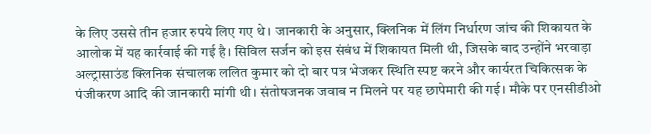के लिए उससे तीन हजार रुपये लिए गए थे। जानकारी के अनुसार, क्लिनिक में लिंग निर्धारण जांच की शिकायत के आलोक में यह कार्रवाई की गई है। सिविल सर्जन को इस संबंध में शिकायत मिली थी, जिसके बाद उन्होंने भरवाड़ा अल्ट्रासाउंड क्लिनिक संचालक ललित कुमार को दो बार पत्र भेजकर स्थिति स्पष्ट करने और कार्यरत चिकित्सक के पंजीकरण आदि की जानकारी मांगी थी। संतोषजनक जवाब न मिलने पर यह छापेमारी की गई। मौके पर एनसीडीओ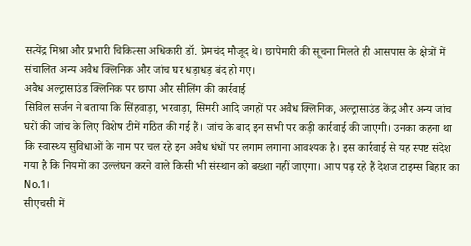सत्येंद्र मिश्रा और प्रभारी चिकित्सा अधिकारी डॉ. प्रेमचंद मौजूद थे। छापेमारी की सूचना मिलते ही आसपास के क्षेत्रों में संचालित अन्य अवैध क्लिनिक और जांच घर धड़ाधड़ बंद हो गए।
अवैध अल्ट्रासाउंड क्लिनिक पर छापा और सीलिंग की कार्रवाई
सिविल सर्जन ने बताया कि सिंहवाड़ा, भरवाड़ा, सिमरी आदि जगहों पर अवैध क्लिनिक, अल्ट्रासाउंड केंद्र और अन्य जांच घरों की जांच के लिए विशेष टीमें गठित की गई हैं। जांच के बाद इन सभी पर कड़ी कार्रवाई की जाएगी। उनका कहना था कि स्वास्थ्य सुविधाओं के नाम पर चल रहे इन अवैध धंधों पर लगाम लगाना आवश्यक है। इस कार्रवाई से यह स्पष्ट संदेश गया है कि नियमों का उल्लंघन करने वाले किसी भी संस्थान को बख्शा नहीं जाएगा। आप पढ़ रहे हैं देशज टाइम्स बिहार का No.1।
सीएचसी में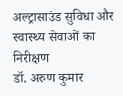अल्ट्रासाउंड सुविधा और स्वास्थ्य सेवाओं का निरीक्षण
डॉ. अरुण कुमार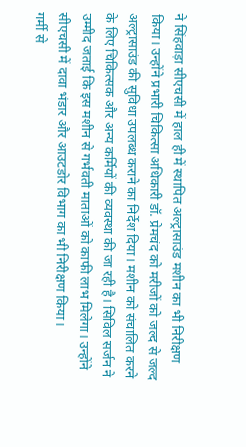ने सिंहवाड़ा सीएचसी में हाल ही में स्थापित अल्ट्रासाउंड मशीन का भी निरीक्षण किया। उन्होंने प्रभारी चिकित्सा अधिकारी डॉ. प्रेमचंद को मरीजों को जल्द से जल्द अल्ट्रासाउंड की सुविधा उपलब्ध कराने का निर्देश दिया। मशीन को संचालित करने के लिए चिकित्सक और अन्य कर्मियों की व्यवस्था की जा रही है। सिविल सर्जन ने उम्मीद जताई कि इस मशीन से गर्भवती माताओं को काफी लाभ मिलेगा। उन्होंने सीएचसी में दावा भंडार और आउटडोर विभाग का भी निरीक्षण किया।
गर्मी से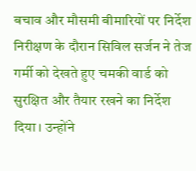बचाव और मौसमी बीमारियों पर निर्देश
निरीक्षण के दौरान सिविल सर्जन ने तेज गर्मी को देखते हुए चमकी वार्ड को सुरक्षित और तैयार रखने का निर्देश दिया। उन्होंने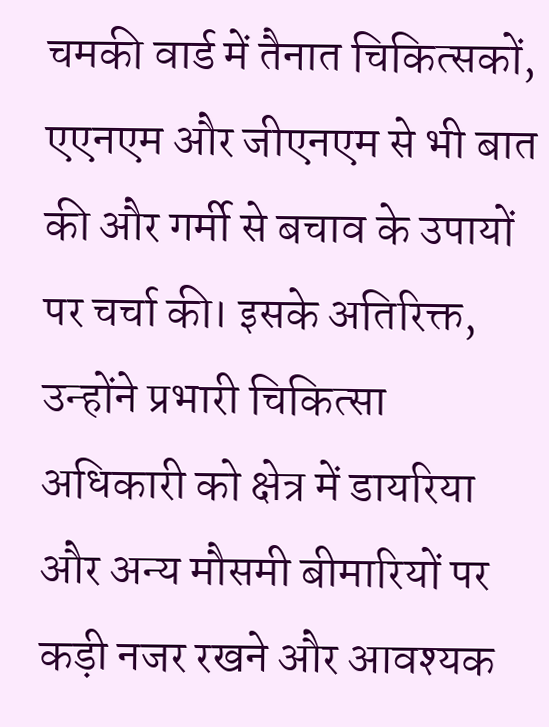चमकी वार्ड में तैनात चिकित्सकों, एएनएम और जीएनएम से भी बात की और गर्मी से बचाव के उपायों पर चर्चा की। इसके अतिरिक्त, उन्होंने प्रभारी चिकित्सा अधिकारी को क्षेत्र में डायरिया और अन्य मौसमी बीमारियों पर कड़ी नजर रखने और आवश्यक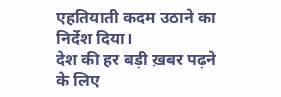एहतियाती कदम उठाने का निर्देश दिया।
देश की हर बड़ी ख़बर पढ़ने के लिए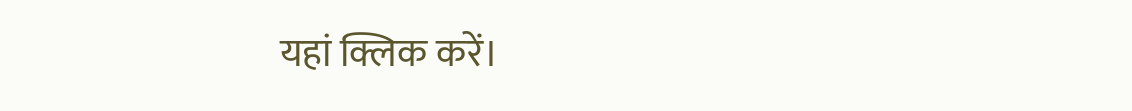यहां क्लिक करें।